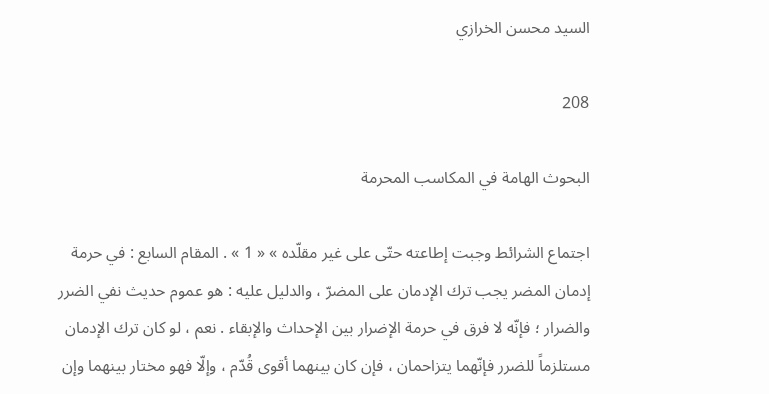السيد محسن الخرازي

208

البحوث الهامة في المكاسب المحرمة

اجتماع الشرائط وجبت إطاعته حتّى على غير مقلّده » « 1 » . المقام السابع : في حرمة إدمان المضر يجب ترك الإدمان على المضرّ ، والدليل عليه : هو عموم حديث نفي الضرر والضرار ؛ فإنّه لا فرق في حرمة الإضرار بين الإحداث والإبقاء . نعم ، لو كان ترك الإدمان مستلزماً للضرر فإنّهما يتزاحمان ، فإن كان بينهما أقوى قُدّم ، وإلّا فهو مختار بينهما وإن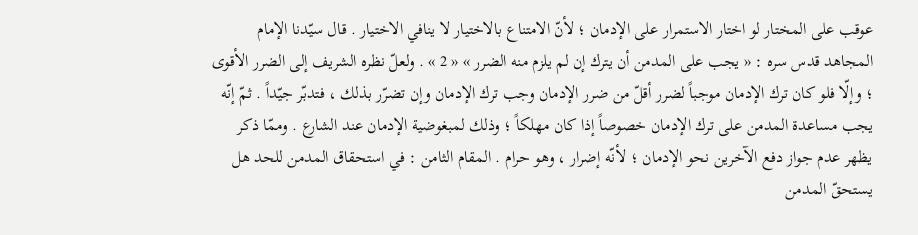عوقب على المختار لو اختار الاستمرار على الإدمان ؛ لأنّ الامتناع بالاختيار لا ينافي الاختيار . قال سيّدنا الإمام المجاهد قدس سره : « يجب على المدمن أن يترك إن لم يلزم منه الضرر » « 2 » . ولعلّ نظره الشريف إلى الضرر الأقوى ؛ وإلّا فلو كان ترك الإدمان موجباً لضرر أقلّ من ضرر الإدمان وجب ترك الإدمان وإن تضرّر بذلك ، فتدبّر جيّداً . ثمّ إنّه يجب مساعدة المدمن على ترك الإدمان خصوصاً إذا كان مهلكاً ؛ وذلك لمبغوضية الإدمان عند الشارع . وممّا ذكر يظهر عدم جواز دفع الآخرين نحو الإدمان ؛ لأنّه إضرار ، وهو حرام . المقام الثامن : في استحقاق المدمن للحد هل يستحقّ المدمن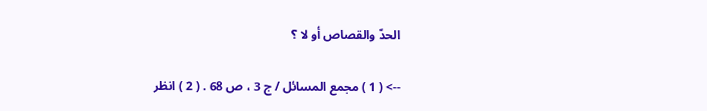الحدّ والقصاص أو لا ؟

--> ( 1 ) مجمع المسائل / ج 3 ، ص 68 . ( 2 ) انظر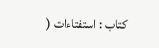كتاب : استفتاءات (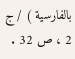بالفارسية ) / ج 2 ، ص 32 .